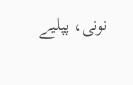نونی، پپلیے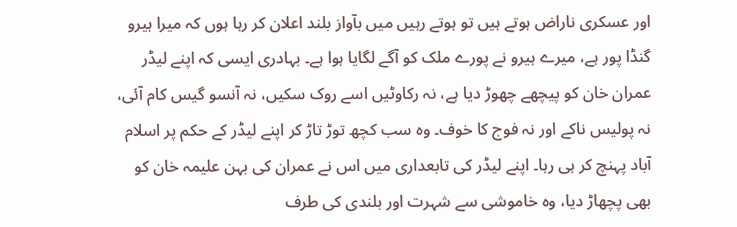اور عسکری ناراض ہوتے ہیں تو ہوتے رہیں میں بآواز بلند اعلان کر رہا ہوں کہ میرا ہیرو گنڈا پور ہے، میرے ہیرو نے پورے ملک کو آگے لگایا ہوا ہے۔ بہادری ایسی کہ اپنے لیڈر عمران خان کو پیچھے چھوڑ دیا ہے، نہ رکاوٹیں اسے روک سکیں، نہ آنسو گیس کام آئی، نہ پولیس ناکے اور نہ فوج کا خوف۔ وہ سب کچھ توڑ تاڑ کر اپنے لیڈر کے حکم پر اسلام آباد پہنچ کر ہی رہا۔ اپنے لیڈر کی تابعداری میں اس نے عمران کی بہن علیمہ خان کو بھی پچھاڑ دیا، وہ خاموشی سے شہرت اور بلندی کی طرف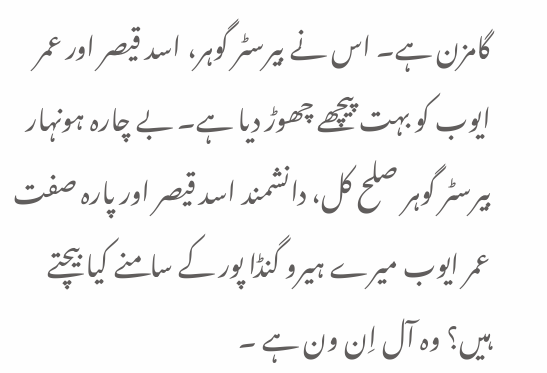گامزن ہے۔ اس نے بیرسٹر گوہر، اسد قیصر اور عمر ایوب کو بہت پیچھے چھوڑ دیا ہے۔ بے چارہ ہونہار بیرسٹر گوہر صلح کل، دانشمند اسد قیصر اور پارہ صفت عمر ایوب میرے ہیرو گنڈا پور کے سامنے کیا بیچتے ہیں؟ وہ آل اِن ون ہے ۔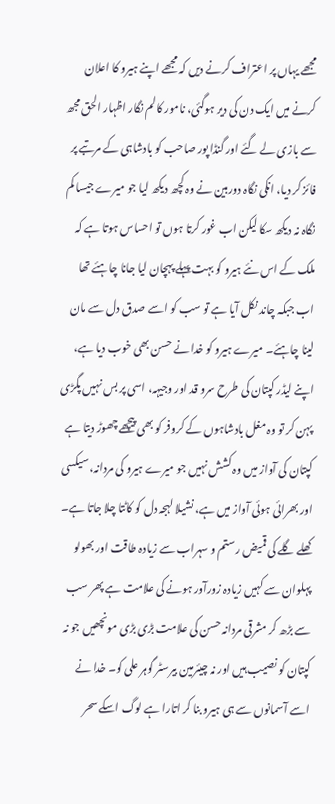مجھے یہاں پر اعتراف کرنے دیں کہ مجھے اپنے ہیرو کا اعلان کرنے میں ایک دن کی دیر ہوگئی، نامور کالم نگار اظہار الحق مجھ سے بازی لے گئے اور گنڈا پور صاحب کو بادشاہی کے مرتبے پر فائز کر دیا، انکی نگاہ دوربین نے وہ کچھ دیکھ لیا جو میرے جیسا کم نگاہ نہ دیکھ سکا لیکن اب غور کرتا ہوں تو احساس ہوتا ہے کہ ملک کے اس نئے ہیرو کو بہت پہلے پہچان لیا جانا چاہئے تھا اب جبکہ چاند نکل آیا ہے تو سب کو اسے صدق دل سے مان لینا چاہئے۔ میرے ہیرو کو خدا نے حسن بھی خوب دیا ہے، اپنے لیڈر کپتان کی طرح سرو قد اور وجیہہ، اسی پر بس نہیں پگڑی پہن کر تو وہ مغل بادشاہوں کے کروفر کو بھی پیچھے چھوڑ دیتا ہے کپتان کی آواز میں وہ کشش نہیں جو میرے ہیرو کی مردانہ، سیکسی اور بھرائی ہوئی آواز میں ہے، نشیلا لہجہ دل کو کاٹتا چلا جاتا ہے۔ کھلے گلے کی قمیض رستم و سہراب سے زیادہ طاقت اور بھولو پہلوان سے کہیں زیادہ زورآور ہونے کی علامت ہے پھر سب سے بڑھ کر مشرقی مردانہ حسن کی علامت بڑی بڑی مونچھیں جو نہ کپتان کو نصیب ہیں اور نہ چیئرمین بیرسٹر گوہر علی کو۔ خدا نے اسے آسمانوں سے ہی ہیرو بنا کر اتارا ہے لوگ اسکے سحر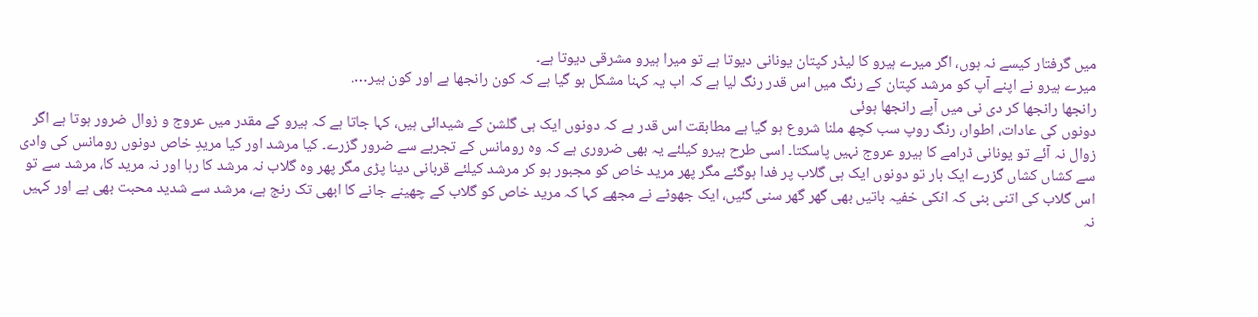میں گرفتار کیسے نہ ہوں، اگر میرے ہیرو کا لیڈر کپتان یونانی دیوتا ہے تو میرا ہیرو مشرقی دیوتا ہے۔
میرے ہیرو نے اپنے آپ کو مرشد کپتان کے رنگ میں اس قدر رنگ لیا ہے کہ اب یہ کہنا مشکل ہو گیا ہے کہ کون رانجھا ہے اور کون ہیر….
رانجھا رانجھا کر دی نی میں آپے رانجھا ہوئی
دونوں کی عادات، اطوار، رنگ روپ سب کچھ ملنا شروع ہو گیا ہے مطابقت اس قدر ہے کہ دونوں ایک ہی گلشن کے شیدائی ہیں، کہا جاتا ہے کہ ہیرو کے مقدر میں عروج و زوال ضرور ہوتا ہے اگر زوال نہ آئے تو یونانی ڈرامے کا ہیرو عروج نہیں پاسکتا۔ اسی طرح ہیرو کیلئے یہ بھی ضروری ہے کہ وہ رومانس کے تجربے سے ضرور گزرے۔ کیا مرشد اور کیا مریدِ خاص دونوں رومانس کی وادی سے کشاں کشاں گزرے ایک بار تو دونوں ایک ہی گلاب پر فدا ہوگئے مگر پھر مرید خاص کو مجبور ہو کر مرشد کیلئے قربانی دینا پڑی مگر پھر وہ گلاب نہ مرشد کا رہا اور نہ مرید کا، مرشد سے تو اس گلاب کی اتنی بنی کہ انکی خفیہ باتیں بھی گھر گھر سنی گئیں، ایک جھوٹے نے مجھے کہا کہ مرید خاص کو گلاب کے چھینے جانے کا ابھی تک رنج ہے، مرشد سے شدید محبت بھی ہے اور کہیں نہ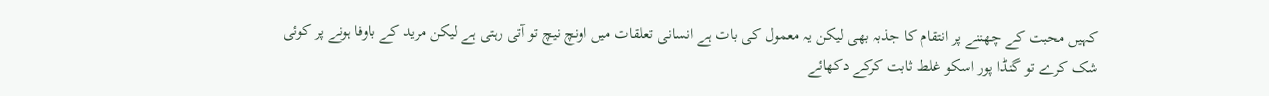کہیں محبت کے چھننے پر انتقام کا جذبہ بھی لیکن یہ معمول کی بات ہے انسانی تعلقات میں اونچ نیچ تو آتی رہتی ہے لیکن مرید کے باوفا ہونے پر کوئی شک کرے تو گنڈا پور اسکو غلط ثابت کرکے دکھائے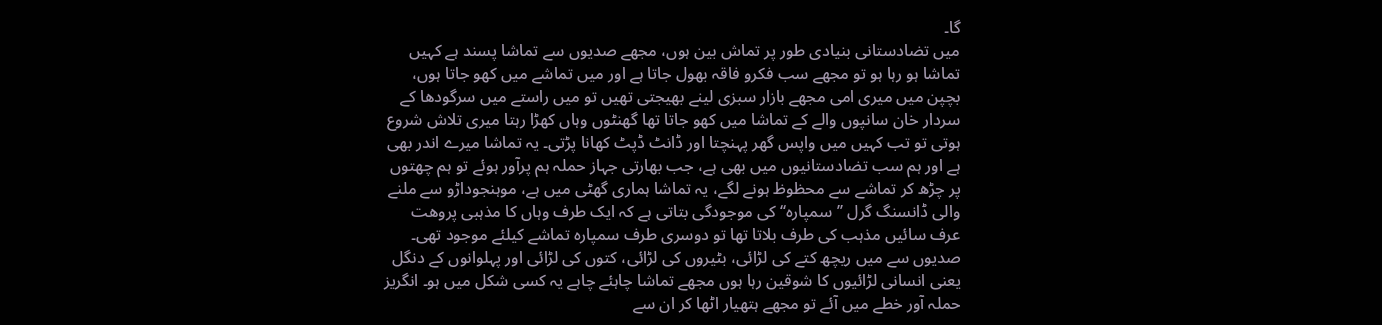گا۔
میں تضادستانی بنیادی طور پر تماش بین ہوں، مجھے صدیوں سے تماشا پسند ہے کہیں تماشا ہو رہا ہو تو مجھے سب فکرو فاقہ بھول جاتا ہے اور میں تماشے میں کھو جاتا ہوں، بچپن میں میری امی مجھے بازار سبزی لینے بھیجتی تھیں تو میں راستے میں سرگودھا کے سردار خان سانپوں والے کے تماشا میں کھو جاتا تھا گھنٹوں وہاں کھڑا رہتا میری تلاش شروع ہوتی تو تب کہیں میں واپس گھر پہنچتا اور ڈانٹ ڈپٹ کھانا پڑتی۔ یہ تماشا میرے اندر بھی ہے اور ہم سب تضادستانیوں میں بھی ہے، جب بھارتی جہاز حملہ ہم پرآور ہوئے تو ہم چھتوں پر چڑھ کر تماشے سے محظوظ ہونے لگے، یہ تماشا ہماری گھٹی میں ہے، موہنجوداڑو سے ملنے والی ڈانسنگ گرل ’’سمپارہ‘‘ کی موجودگی بتاتی ہے کہ ایک طرف وہاں کا مذہبی پروھت عرف سائیں مذہب کی طرف بلاتا تھا تو دوسری طرف سمپارہ تماشے کیلئے موجود تھی۔ صدیوں سے میں ریچھ کتے کی لڑائی، بٹیروں کی لڑائی، کتوں کی لڑائی اور پہلوانوں کے دنگل یعنی انسانی لڑائیوں کا شوقین رہا ہوں مجھے تماشا چاہئے چاہے یہ کسی شکل میں ہو۔ انگریز حملہ آور خطے میں آئے تو مجھے ہتھیار اٹھا کر ان سے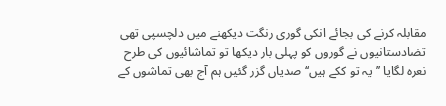مقابلہ کرنے کی بجائے انکی گوری رنگت دیکھنے میں دلچسپی تھی تضادستانیوں نے گوروں کو پہلی بار دیکھا تو تماشائیوں کی طرح نعرہ لگایا ’’یہ تو ککے ہیں‘‘ صدیاں گزر گئیں ہم آج بھی تماشوں کے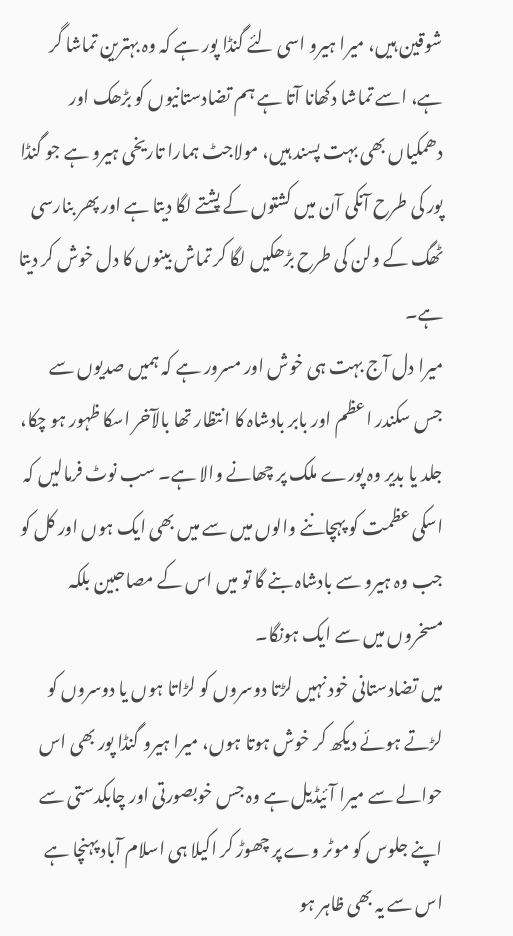شوقین ہیں، میرا ہیرو اسی لئے گنڈا پور ہے کہ وہ بہترین تماشا گر ہے، اسے تماشا دکھانا آتا ہے ہم تضادستانیوں کو بڑھک اور دھمکیاں بھی بہت پسند ہیں، مولاجٹ ہمارا تاریخی ہیرو ہے جو گنڈا پور کی طرح آنکی آن میں کشتوں کے پشتے لگا دیتا ہے اور پھر بنارسی ٹھگ کے ولن کی طرح بڑھکیں لگا کر تماش بینوں کا دل خوش کر دیتا ہے۔
میرا دل آج بہت ہی خوش اور مسرور ہے کہ ہمیں صدیوں سے جس سکندر اعظم اور بابر بادشاہ کا انتظار تھا بالآخر اسکا ظہور ہو چکا، جلد یا بدیر وہ پورے ملک پر چھانے والا ہے۔ سب نوٹ فرمالیں کہ اسکی عظمت کو پہچاننے والوں میں سے میں بھی ایک ہوں اور کل کو جب وہ ہیرو سے بادشاہ بنے گا تو میں اس کے مصاحبین بلکہ مسخروں میں سے ایک ہونگا۔
میں تضادستانی خود نہیں لڑتا دوسروں کو لڑاتا ہوں یا دوسروں کو لڑتے ہوئے دیکھ کر خوش ہوتا ہوں، میرا ہیرو گنڈا پور بھی اس حوالے سے میرا آئیڈیل ہے وہ جس خوبصورتی اور چابکدستی سے اپنے جلوس کو موٹر وے پر چھوڑ کر اکیلا ہی اسلام آباد پہنچا ہے اس سے یہ بھی ظاہر ہو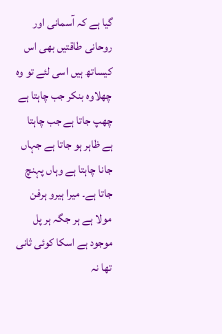گیا ہے کہ آسمانی اور روحانی طاقتیں بھی اس کیساتھ ہیں اسی لئے تو وہ چھلاوہ بنکر جب چاہتا ہے چھپ جاتا ہے جب چاہتا ہے ظاہر ہو جاتا ہے جہاں جانا چاہتا ہے وہاں پہنچ جاتا ہے۔ میرا ہیرو ہرفن مولا ہے ہر جگہ ہر پل موجود ہے اسکا کوئی ثانی تھا نہ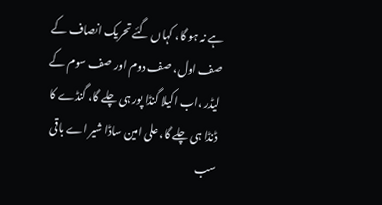ہے نہ ہو گا، کہاں گئے تحریک انصاف کے صف اول، صف دوم اور صف سوم کے لیڈر ،اب اکیلا گنڈا پور ہی چلے گا، گنڈے کا ڈنڈا ہی چلے گا، علی امین ساڈا شیر اے باقی سب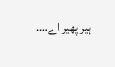ہیر پھیر اے….